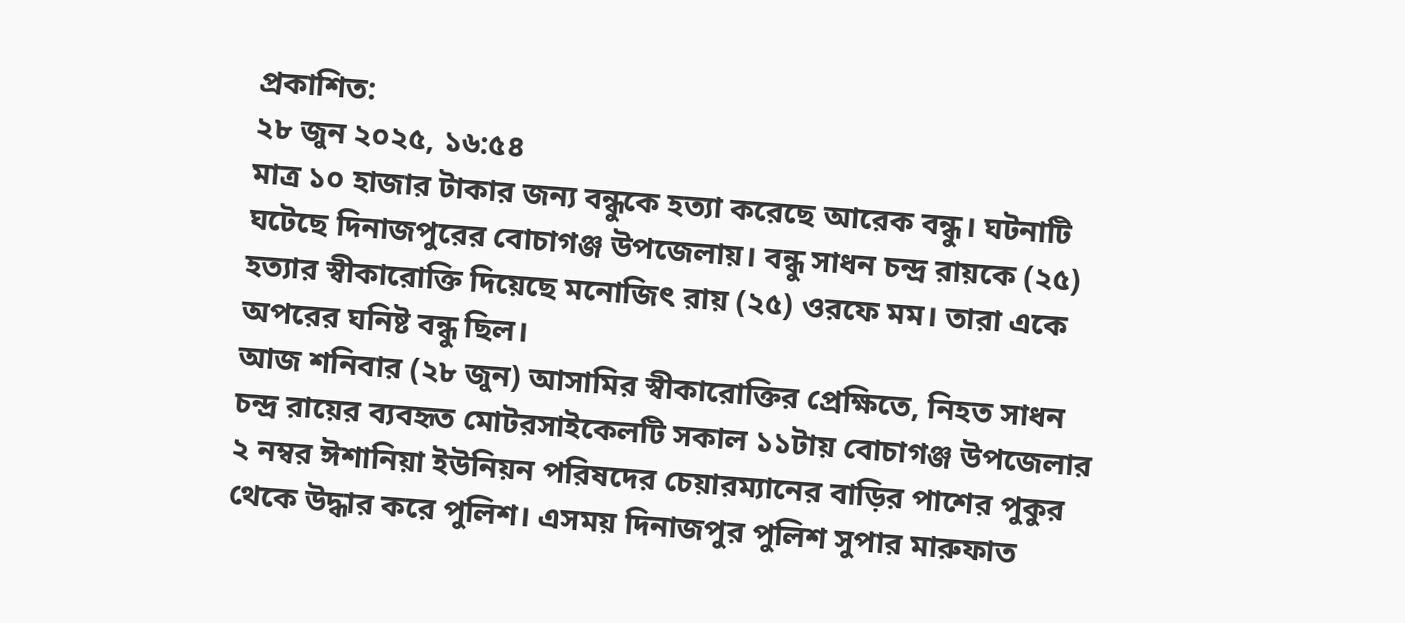প্রকাশিত:
২৮ জুন ২০২৫, ১৬:৫৪
মাত্র ১০ হাজার টাকার জন্য বন্ধুকে হত্যা করেছে আরেক বন্ধু। ঘটনাটি ঘটেছে দিনাজপুরের বোচাগঞ্জ উপজেলায়। বন্ধু সাধন চন্দ্র রায়কে (২৫) হত্যার স্বীকারোক্তি দিয়েছে মনোজিৎ রায় (২৫) ওরফে মম। তারা একে অপরের ঘনিষ্ট বন্ধু ছিল।
আজ শনিবার (২৮ জুন) আসামির স্বীকারোক্তির প্রেক্ষিতে, নিহত সাধন চন্দ্র রায়ের ব্যবহৃত মোটরসাইকেলটি সকাল ১১টায় বোচাগঞ্জ উপজেলার ২ নম্বর ঈশানিয়া ইউনিয়ন পরিষদের চেয়ারম্যানের বাড়ির পাশের পুকুর থেকে উদ্ধার করে পুলিশ। এসময় দিনাজপুর পুলিশ সুপার মারুফাত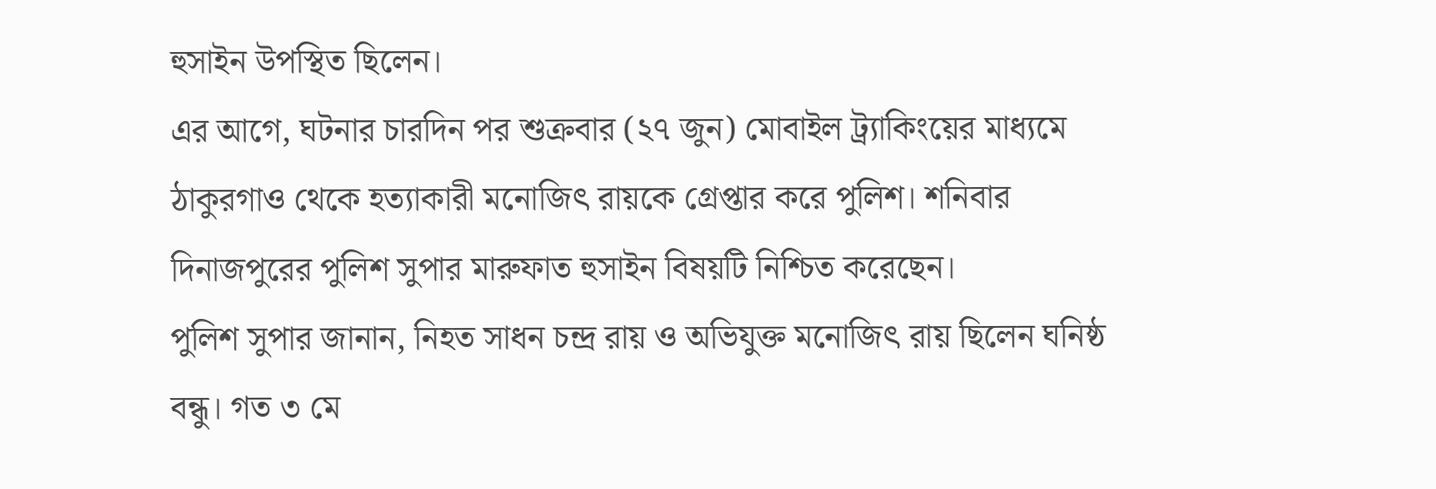হুসাইন উপস্থিত ছিলেন।
এর আগে, ঘটনার চারদিন পর শুক্রবার (২৭ জুন) মোবাইল ট্র্যাকিংয়ের মাধ্যমে ঠাকুরগাও থেকে হত্যাকারী মনোজিৎ রায়কে গ্রেপ্তার করে পুলিশ। শনিবার দিনাজপুরের পুলিশ সুপার মারুফাত হুসাইন বিষয়টি নিশ্চিত করেছেন।
পুলিশ সুপার জানান, নিহত সাধন চন্দ্র রায় ও অভিযুক্ত মনোজিৎ রায় ছিলেন ঘনিষ্ঠ বন্ধু। গত ৩ মে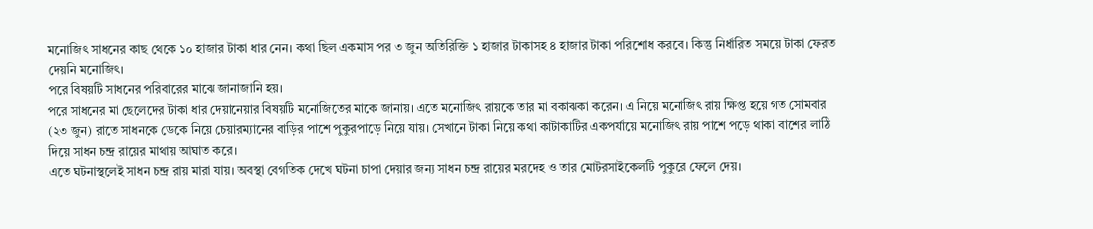মনোজিৎ সাধনের কাছ থেকে ১০ হাজার টাকা ধার নেন। কথা ছিল একমাস পর ৩ জুন অতিরিক্তি ১ হাজার টাকাসহ ৪ হাজার টাকা পরিশোধ করবে। কিন্তু নির্ধারিত সময়ে টাকা ফেরত দেয়নি মনোজিৎ।
পরে বিষয়টি সাধনের পরিবারের মাঝে জানাজানি হয়।
পরে সাধনের মা ছেলেদের টাকা ধার দেয়ানেয়ার বিষয়টি মনোজিতের মাকে জানায়। এতে মনোজিৎ রায়কে তার মা বকাঝকা করেন। এ নিয়ে মনোজিৎ রায় ক্ষিপ্ত হয়ে গত সোমবার (২৩ জুন) রাতে সাধনকে ডেকে নিয়ে চেয়ারম্যানের বাড়ির পাশে পুকুরপাড়ে নিয়ে যায়। সেখানে টাকা নিয়ে কথা কাটাকাটির একপর্যায়ে মনোজিৎ রায় পাশে পড়ে থাকা বাশের লাঠি দিয়ে সাধন চন্দ্র রায়ের মাথায় আঘাত করে।
এতে ঘটনাস্থলেই সাধন চন্দ্র রায় মারা যায়। অবস্থা বেগতিক দেখে ঘটনা চাপা দেয়ার জন্য সাধন চন্দ্র রায়ের মরদেহ ও তার মোটরসাইকেলটি পুকুরে ফেলে দেয়।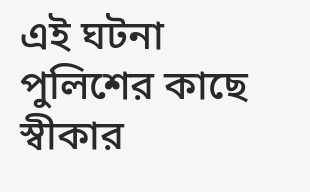এই ঘটনা পুলিশের কাছে স্বীকার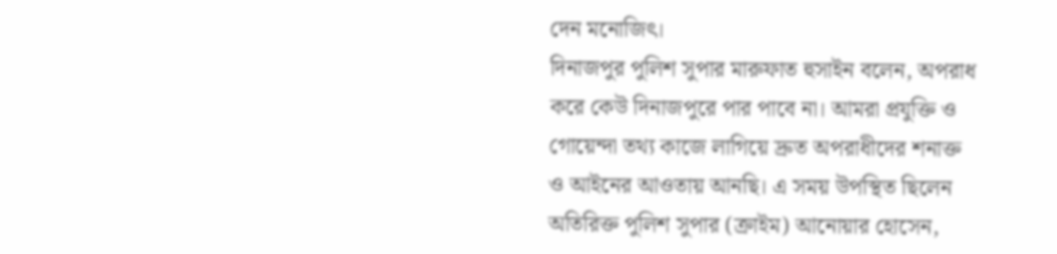দেন মনোজিৎ।
দিনাজপুর পুলিশ সুপার মারুফাত হুসাইন বলেন, অপরাধ করে কেউ দিনাজপুরে পার পাবে না। আমরা প্রযুক্তি ও গোয়েন্দা তথ্য কাজে লাগিয়ে দ্রুত অপরাধীদের শনাক্ত ও আইনের আওতায় আনছি। এ সময় উপস্থিত ছিলেন অতিরিক্ত পুলিশ সুপার (ক্রাইম) আনোয়ার হোসেন,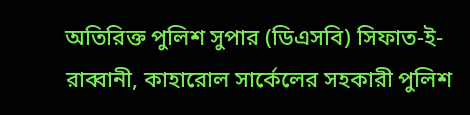অতিরিক্ত পুলিশ সুপার (ডিএসবি) সিফাত-ই-রাব্বানী, কাহারোল সার্কেলের সহকারী পুলিশ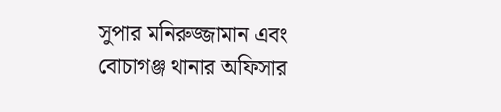সুপার মনিরুজ্জামান এবং বোচাগঞ্জ থানার অফিসার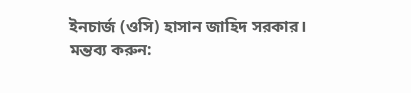ইনচার্জ (ওসি) হাসান জাহিদ সরকার।
মন্তব্য করুন: